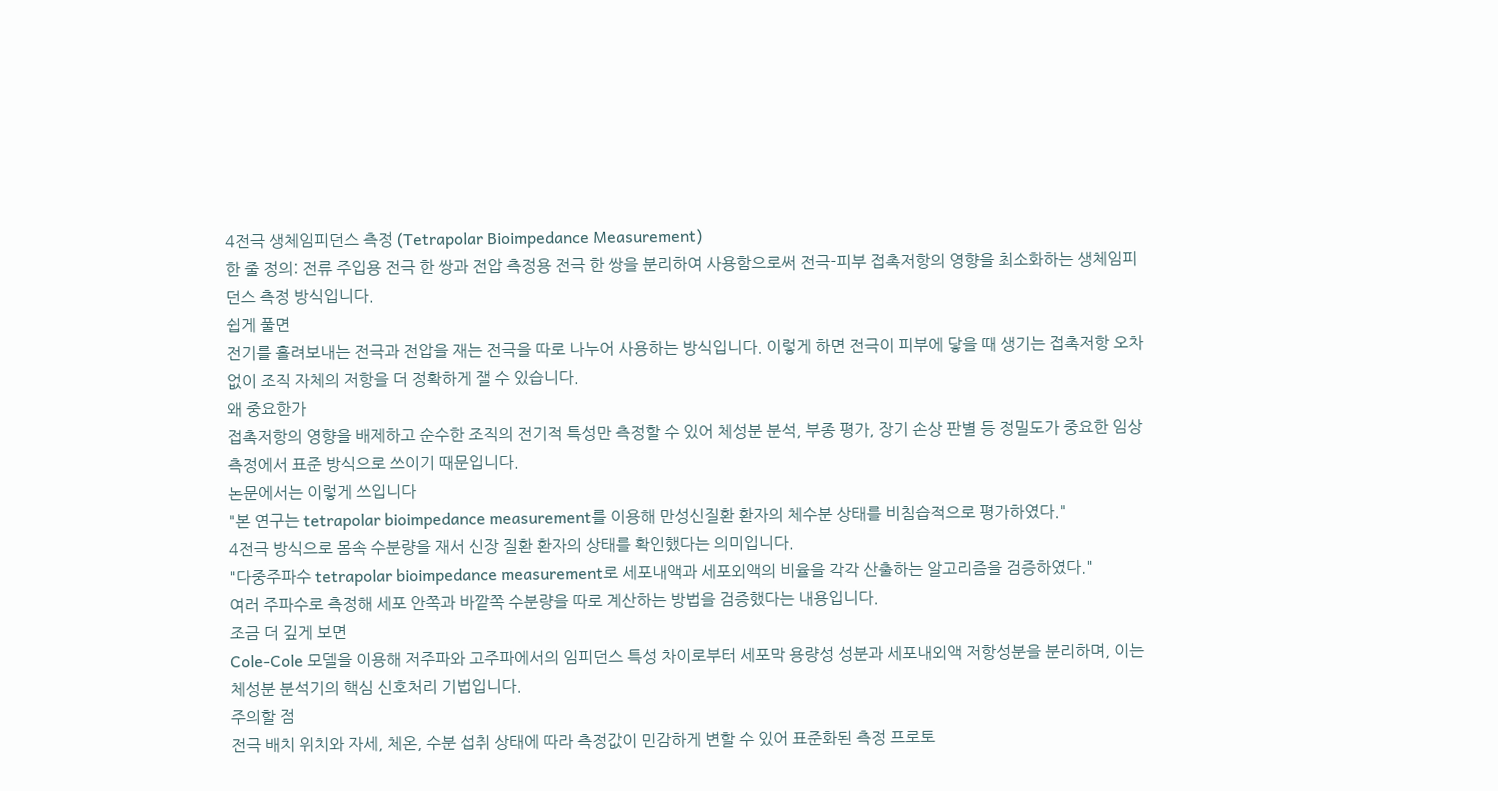4전극 생체임피던스 측정 (Tetrapolar Bioimpedance Measurement)
한 줄 정의: 전류 주입용 전극 한 쌍과 전압 측정용 전극 한 쌍을 분리하여 사용함으로써 전극-피부 접촉저항의 영향을 최소화하는 생체임피던스 측정 방식입니다.
쉽게 풀면
전기를 흘려보내는 전극과 전압을 재는 전극을 따로 나누어 사용하는 방식입니다. 이렇게 하면 전극이 피부에 닿을 때 생기는 접촉저항 오차 없이 조직 자체의 저항을 더 정확하게 잴 수 있습니다.
왜 중요한가
접촉저항의 영향을 배제하고 순수한 조직의 전기적 특성만 측정할 수 있어 체성분 분석, 부종 평가, 장기 손상 판별 등 정밀도가 중요한 임상 측정에서 표준 방식으로 쓰이기 때문입니다.
논문에서는 이렇게 쓰입니다
"본 연구는 tetrapolar bioimpedance measurement를 이용해 만성신질환 환자의 체수분 상태를 비침습적으로 평가하였다."
4전극 방식으로 몸속 수분량을 재서 신장 질환 환자의 상태를 확인했다는 의미입니다.
"다중주파수 tetrapolar bioimpedance measurement로 세포내액과 세포외액의 비율을 각각 산출하는 알고리즘을 검증하였다."
여러 주파수로 측정해 세포 안쪽과 바깥쪽 수분량을 따로 계산하는 방법을 검증했다는 내용입니다.
조금 더 깊게 보면
Cole-Cole 모델을 이용해 저주파와 고주파에서의 임피던스 특성 차이로부터 세포막 용량성 성분과 세포내외액 저항성분을 분리하며, 이는 체성분 분석기의 핵심 신호처리 기법입니다.
주의할 점
전극 배치 위치와 자세, 체온, 수분 섭취 상태에 따라 측정값이 민감하게 변할 수 있어 표준화된 측정 프로토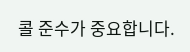콜 준수가 중요합니다.